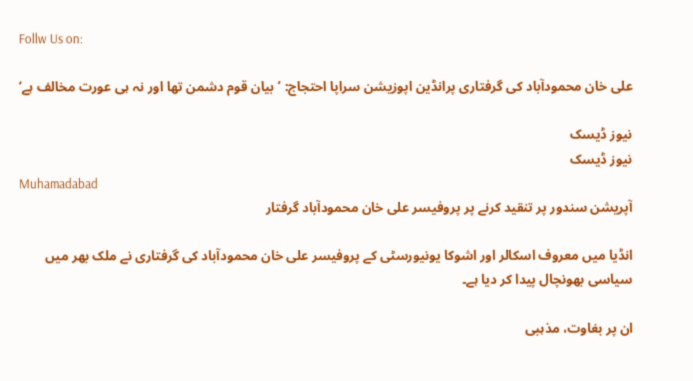Follw Us on:

علی خان محمودآباد کی گرفتاری پرانڈین اپوزیشن سراپا احتجاج: ’بیان قوم دشمن تھا اور نہ ہی عورت مخالف ہے‘

نیوز ڈیسک
نیوز ڈیسک
Muhamadabad
آپریشن سندور پر تنقید کرنے پر پروفیسر علی خان محمودآباد گرفتار

انڈیا میں معروف اسکالر اور اشوکا یونیورسٹی کے پروفیسر علی خان محمودآباد کی گرفتاری نے ملک بھر میں سیاسی بھونچال پیدا کر دیا ہے۔

ان پر بغاوت، مذہبی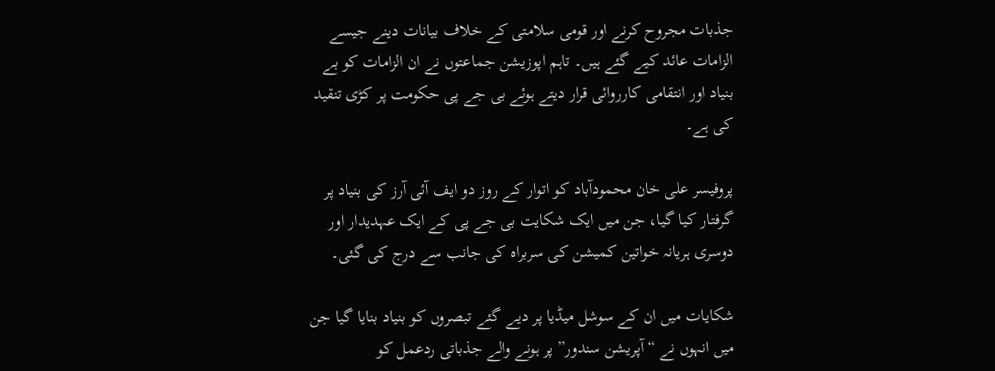جذبات مجروح کرنے اور قومی سلامتی کے خلاف بیانات دینے جیسے الزامات عائد کیے گئے ہیں۔ تاہم اپوزیشن جماعتوں نے ان الزامات کو بے بنیاد اور انتقامی کارروائی قرار دیتے ہوئے بی جے پی حکومت پر کڑی تنقید کی ہے۔

پروفیسر علی خان محمودآباد کو اتوار کے روز دو ایف آئی آرز کی بنیاد پر گرفتار کیا گیا، جن میں ایک شکایت بی جے پی کے ایک عہدیدار اور دوسری ہریانہ خواتین کمیشن کی سربراہ کی جانب سے درج کی گئی۔

شکایات میں ان کے سوشل میڈیا پر دیے گئے تبصروں کو بنیاد بنایا گیا جن میں انہوں نے “آپریشن سندور” پر ہونے والے جذباتی ردعمل کو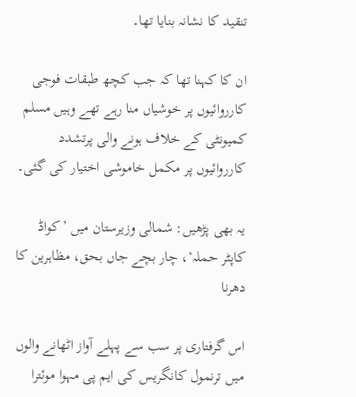تنقید کا نشانہ بنایا تھا۔

ان کا کہنا تھا کہ جب کچھ طبقات فوجی کارروائیوں پر خوشیاں منا رہے تھے وہیں مسلم کمیونٹی کے خلاف ہونے والی پرتشدد کارروائیوں پر مکمل خاموشی اختیار کی گئی۔

یہ بھی پڑھیں: شمالی وزیرستان میں ’کواڈ کاپٹر حملہ‘، چار بچے جاں بحق، مظاہرین کا دھرنا

اس گرفتاری پر سب سے پہلے آواز اٹھانے والوں میں ترنمول کانگریس کی ایم پی مہوا موئترا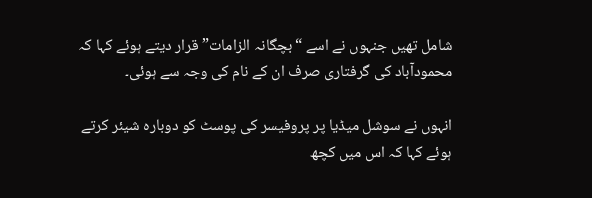شامل تھیں جنہوں نے اسے “بچگانہ الزامات” قرار دیتے ہوئے کہا کہ محمودآباد کی گرفتاری صرف ان کے نام کی وجہ سے ہوئی۔

انہوں نے سوشل میڈیا پر پروفیسر کی پوسٹ کو دوبارہ شیئر کرتے ہوئے کہا کہ اس میں کچھ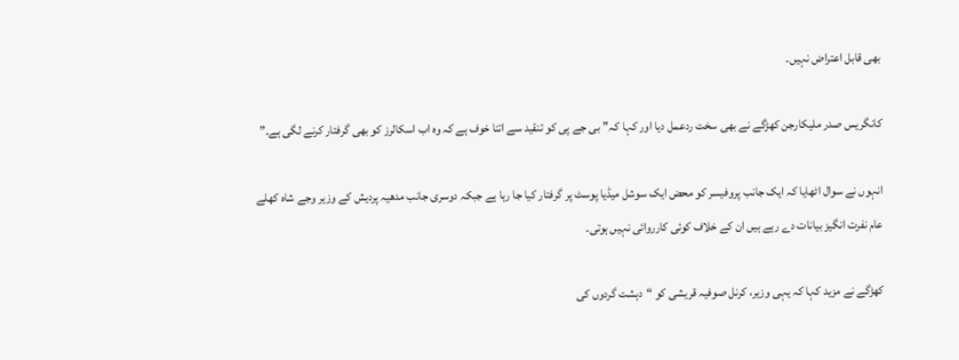بھی قابل اعتراض نہیں۔

کانگریس صدر ملیکارجن کھڑگے نے بھی سخت ردعمل دیا اور کہا کہ”بی جے پی کو تنقید سے اتنا خوف ہے کہ وہ اب اسکالرز کو بھی گرفتار کرنے لگی ہے۔”

انہوں نے سوال اٹھایا کہ ایک جانب پروفیسر کو محض ایک سوشل میڈیا پوسٹ پر گرفتار کیا جا رہا ہے جبکہ دوسری جانب مدھیہ پردیش کے وزیر وجے شاہ کھلے عام نفرت انگیز بیانات دے رہے ہیں ان کے خلاف کوئی کارروائی نہیں ہوتی۔

کھڑگے نے مزید کہا کہ یہی وزیر، کرنل صوفیہ قریشی کو “دہشت گردوں کی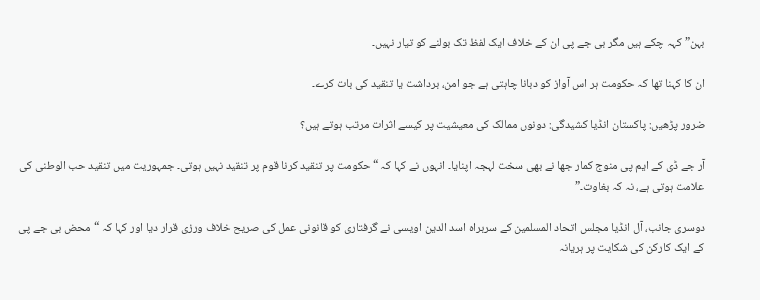بہن” کہہ چکے ہیں مگر بی جے پی ان کے خلاف ایک لفظ تک بولنے کو تیار نہیں۔

ان کا کہنا تھا کہ حکومت ہر اس آواز کو دبانا چاہتی ہے جو امن، برداشت یا تنقید کی بات کرے۔

ضرور پڑھیں: پاکستان انڈیا کشیدگی: دونوں ممالک کی معیشیت پر کیسے اثرات مرتب ہوتے ہیں؟

آر جے ڈی کے ایم پی منوج کمار جھا نے بھی سخت لہجہ اپنایا۔ انہوں نے کہا کہ “حکومت پر تنقید کرنا قوم پر تنقید نہیں ہوتی۔ جمہوریت میں تنقید حب الوطنی کی علامت ہوتی ہے، نہ کہ بغاوت۔”

دوسری جانب، آل انڈیا مجلس اتحاد المسلمین کے سربراہ اسد الدین اویسی نے گرفتاری کو قانونی عمل کی صریح خلاف ورزی قرار دیا اور کہا کہ “محض بی جے پی کے ایک کارکن کی شکایت پر ہریانہ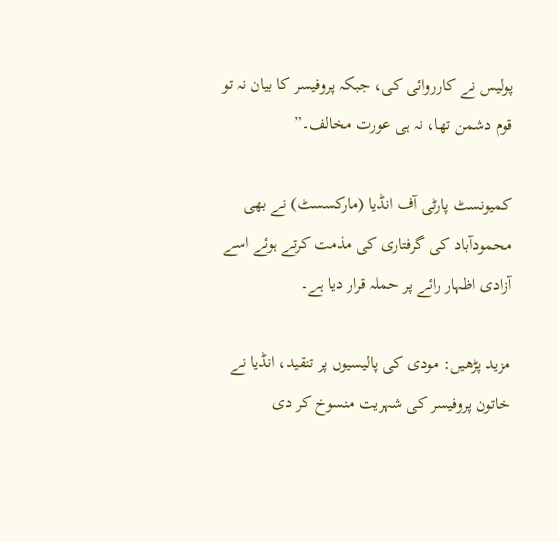پولیس نے کارروائی کی، جبکہ پروفیسر کا بیان نہ تو قوم دشمن تھا، نہ ہی عورت مخالف۔”

کمیونسٹ پارٹی آف انڈیا (مارکسسٹ) نے بھی محمودآباد کی گرفتاری کی مذمت کرتے ہوئے اسے آزادی اظہار رائے پر حملہ قرار دیا ہے۔

مزید پڑھیں: مودی کی پالیسیوں پر تنقید، انڈیا نے خاتون پروفیسر کی شہریت منسوخ کر دی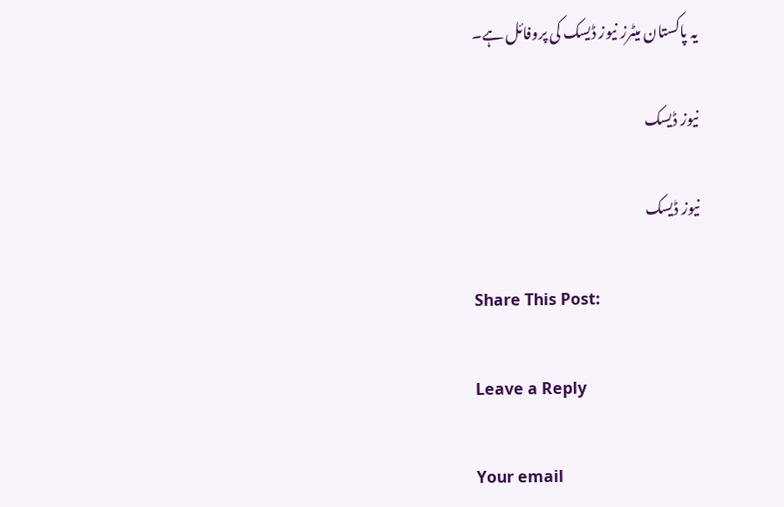یہ پاکستان میٹرز نیوز ڈیسک کی پروفائل ہے۔

نیوز ڈیسک

نیوز ڈیسک

Share This Post:

Leave a Reply

Your email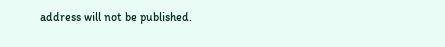address will not be published.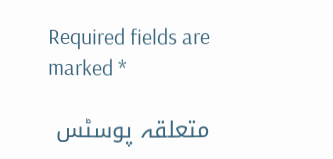Required fields are marked *

متعلقہ پوسٹس